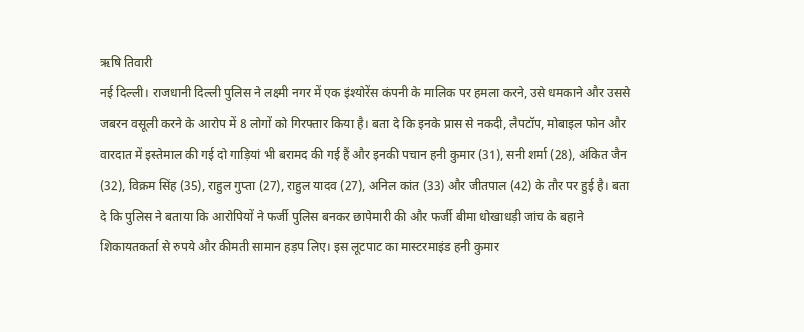ऋषि तिवारी
नई दिल्ली। राजधानी दिल्ली पुलिस ने लक्ष्मी नगर में एक इंश्योरेंस कंपनी के मालिक पर हमला करने, उसे धमकाने और उससे जबरन वसूली करने के आरोप में 8 लोगों को गिरफ्तार किया है। बता दे कि इनके प्रास से नकदी, लैपटॉप, मोबाइल फोन और वारदात में इस्तेमाल की गई दो गाड़ियां भी बरामद की गई हैं और इनकी पचान हनी कुमार (31), सनी शर्मा (28), अंकित जैन (32), विक्रम सिंह (35), राहुल गुप्ता (27), राहुल यादव (27), अनिल कांत (33) और जीतपाल (42) के तौर पर हुई है। बता दे कि पुलिस ने बताया कि आरोपियों ने फर्जी पुलिस बनकर छापेमारी की और फर्जी बीमा धोखाधड़ी जांच के बहाने शिकायतकर्ता से रुपये और कीमती सामान हड़प लिए। इस लूटपाट का मास्टरमाइंड हनी कुमार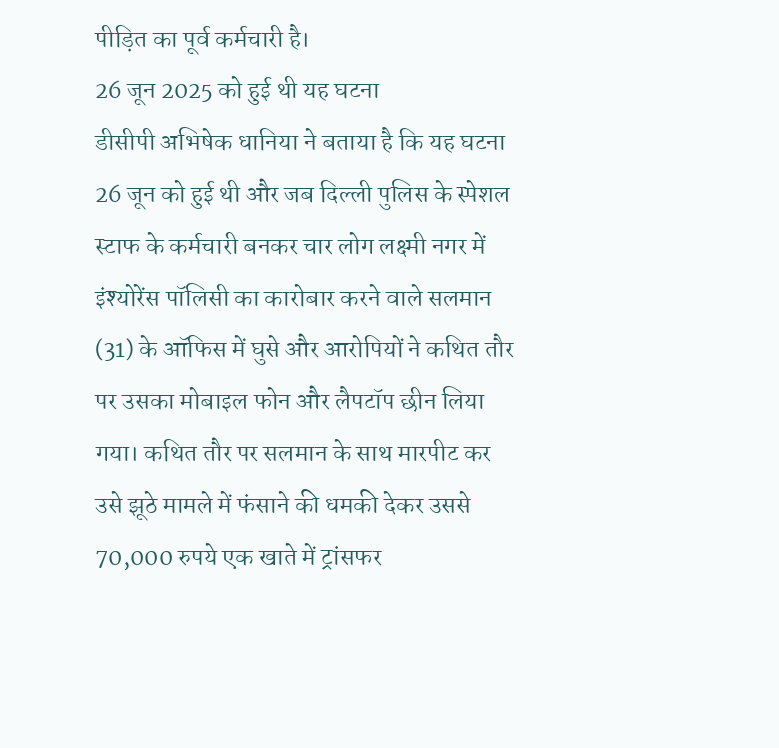पीड़ित का पूर्व कर्मचारी है।
26 जून 2025 को हुई थी यह घटना
डीसीपी अभिषेक धानिया ने बताया है कि यह घटना 26 जून को हुई थी और जब दिल्ली पुलिस के स्पेशल स्टाफ के कर्मचारी बनकर चार लोग लक्ष्मी नगर में इंश्योरेंस पॉलिसी का कारोबार करने वाले सलमान (31) के ऑफिस में घुसे और आरोपियों ने कथित तौर पर उसका मोबाइल फोन और लैपटॉप छीन लिया गया। कथित तौर पर सलमान के साथ मारपीट कर उसे झूठे मामले में फंसाने की धमकी देकर उससे 70,000 रुपये एक खाते में ट्रांसफर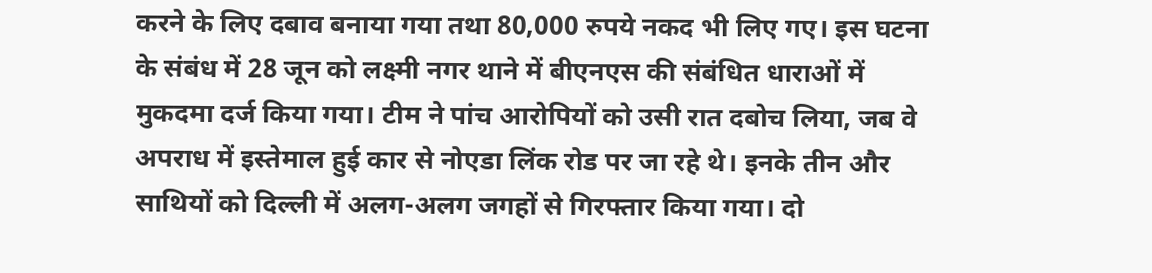करने के लिए दबाव बनाया गया तथा 80,000 रुपये नकद भी लिए गए। इस घटना के संबंध में 28 जून को लक्ष्मी नगर थाने में बीएनएस की संबंधित धाराओं में मुकदमा दर्ज किया गया। टीम ने पांच आरोपियों को उसी रात दबोच लिया, जब वे अपराध में इस्तेमाल हुई कार से नोएडा लिंक रोड पर जा रहे थे। इनके तीन और साथियों को दिल्ली में अलग-अलग जगहों से गिरफ्तार किया गया। दो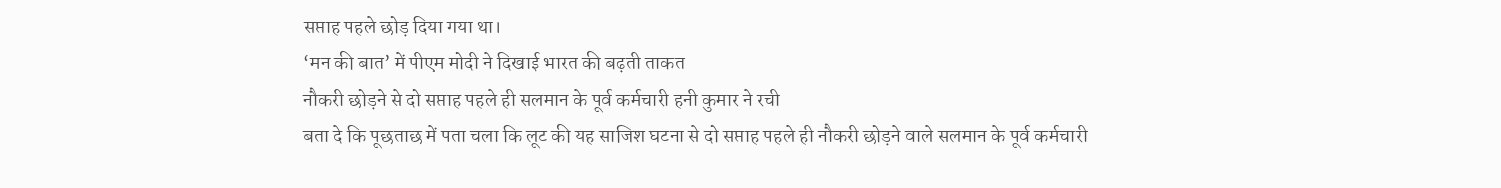सप्ताह पहले छोड़ दिया गया था।
‘मन की बात’ में पीएम मोदी ने दिखाई भारत की बढ़ती ताकत
नौकरी छोड़ने से दो सप्ताह पहले ही सलमान के पूर्व कर्मचारी हनी कुमार ने रची
बता दे कि पूछताछ में पता चला कि लूट की यह साजिश घटना से दो सप्ताह पहले ही नौकरी छोड़ने वाले सलमान के पूर्व कर्मचारी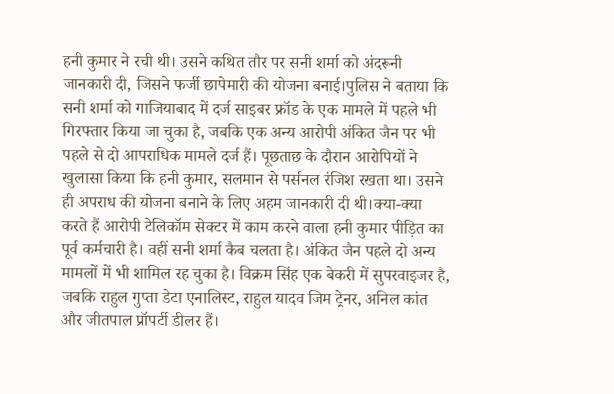हनी कुमार ने रची थी। उसने कथित तौर पर सनी शर्मा को अंदरूनी जानकारी दी, जिसने फर्जी छापेमारी की योजना बनाई।पुलिस ने बताया कि सनी शर्मा को गाजियाबाद में दर्ज साइबर फ्रॉड के एक मामले में पहले भी गिरफ्तार किया जा चुका है, जबकि एक अन्य आरोपी अंकित जैन पर भी पहले से दो आपराधिक मामले दर्ज हैं। पूछताछ के दौरान आरोपियों ने खुलासा किया कि हनी कुमार, सलमान से पर्सनल रंजिश रखता था। उसने ही अपराध की योजना बनाने के लिए अहम जानकारी दी थी।क्या-क्या करते हैं आरोपी टेलिकॉम सेक्टर में काम करने वाला हनी कुमार पीड़ित का पूर्व कर्मचारी है। वहीं सनी शर्मा कैब चलता है। अंकित जैन पहले दो अन्य मामलों में भी शामिल रह चुका है। विक्रम सिंह एक बेकरी में सुपरवाइजर है, जबकि राहुल गुप्ता डेटा एनालिस्ट, राहुल यादव जिम ट्रेनर, अनिल कांत और जीतपाल प्रॉपर्टी डीलर हैं।